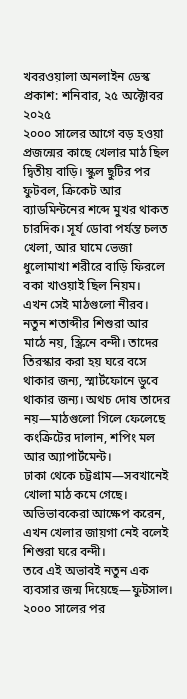খবরওয়ালা অনলাইন ডেস্ক
প্রকাশ: শনিবার, ২৫ অক্টোবর ২০২৫
২০০০ সালের আগে বড় হওয়া প্রজন্মের কাছে খেলার মাঠ ছিল দ্বিতীয় বাড়ি। স্কুল ছুটির পর ফুটবল, ক্রিকেট আর ব্যাডমিন্টনের শব্দে মুখর থাকত চারদিক। সূর্য ডোবা পর্যন্ত চলত খেলা, আর ঘামে ভেজা ধুলোমাখা শরীরে বাড়ি ফিরলে বকা খাওয়াই ছিল নিয়ম।
এখন সেই মাঠগুলো নীরব। নতুন শতাব্দীর শিশুরা আর মাঠে নয়, স্ক্রিনে বন্দী। তাদের তিরস্কার করা হয় ঘরে বসে থাকার জন্য, স্মার্টফোনে ডুবে থাকার জন্য। অথচ দোষ তাদের নয়—মাঠগুলো গিলে ফেলেছে কংক্রিটের দালান, শপিং মল আর অ্যাপার্টমেন্ট।
ঢাকা থেকে চট্টগ্রাম—সবখানেই খোলা মাঠ কমে গেছে। অভিভাবকেরা আক্ষেপ করেন, এখন খেলার জায়গা নেই বলেই শিশুরা ঘরে বন্দী।
তবে এই অভাবই নতুন এক ব্যবসার জন্ম দিয়েছে—ফুটসাল।
২০০০ সালের পর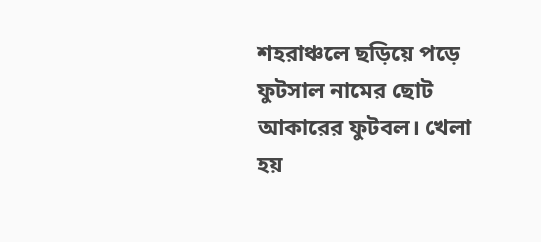শহরাঞ্চলে ছড়িয়ে পড়ে ফুটসাল নামের ছোট আকারের ফুটবল। খেলা হয়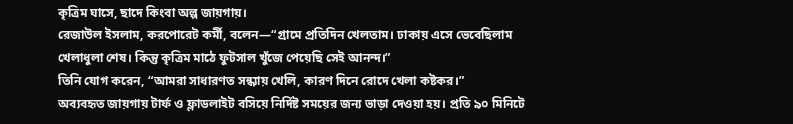কৃত্রিম ঘাসে, ছাদে কিংবা অল্প জায়গায়।
রেজাউল ইসলাম, করপোরেট কর্মী, বলেন—“গ্রামে প্রতিদিন খেলতাম। ঢাকায় এসে ভেবেছিলাম খেলাধুলা শেষ। কিন্তু কৃত্রিম মাঠে ফুটসাল খুঁজে পেয়েছি সেই আনন্দ।”
তিনি যোগ করেন, “আমরা সাধারণত সন্ধ্যায় খেলি, কারণ দিনে রোদে খেলা কষ্টকর।”
অব্যবহৃত জায়গায় টার্ফ ও ফ্লাডলাইট বসিয়ে নির্দিষ্ট সময়ের জন্য ভাড়া দেওয়া হয়। প্রতি ৯০ মিনিটে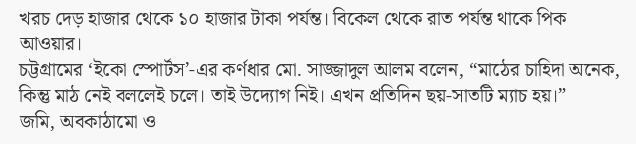খরচ দেড় হাজার থেকে ১০ হাজার টাকা পর্যন্ত। বিকেল থেকে রাত পর্যন্ত থাকে পিক আওয়ার।
চট্টগ্রামের ‘ইকো স্পোর্টস’-এর কর্ণধার মো. সাজ্জাদুল আলম বলেন, “মাঠের চাহিদা অনেক, কিন্তু মাঠ নেই বললেই চলে। তাই উদ্যোগ নিই। এখন প্রতিদিন ছয়-সাতটি ম্যাচ হয়।”
জমি, অবকাঠামো ও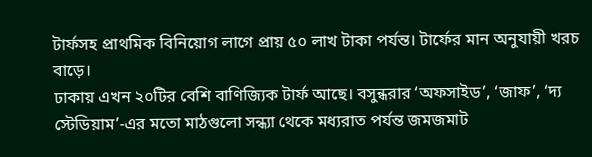টার্ফসহ প্রাথমিক বিনিয়োগ লাগে প্রায় ৫০ লাখ টাকা পর্যন্ত। টার্ফের মান অনুযায়ী খরচ বাড়ে।
ঢাকায় এখন ২০টির বেশি বাণিজ্যিক টার্ফ আছে। বসুন্ধরার ‘অফসাইড’, ‘জাফ’, ‘দ্য স্টেডিয়াম’-এর মতো মাঠগুলো সন্ধ্যা থেকে মধ্যরাত পর্যন্ত জমজমাট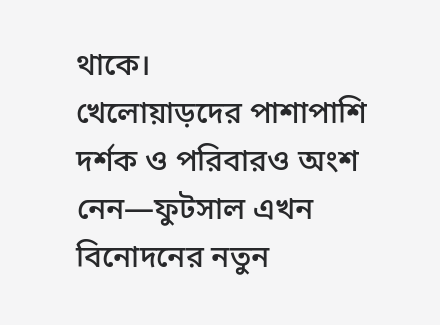থাকে।
খেলোয়াড়দের পাশাপাশি দর্শক ও পরিবারও অংশ নেন—ফুটসাল এখন বিনোদনের নতুন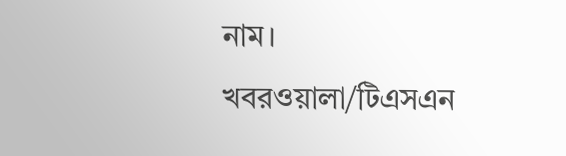নাম।
খবরওয়ালা/টিএসএন